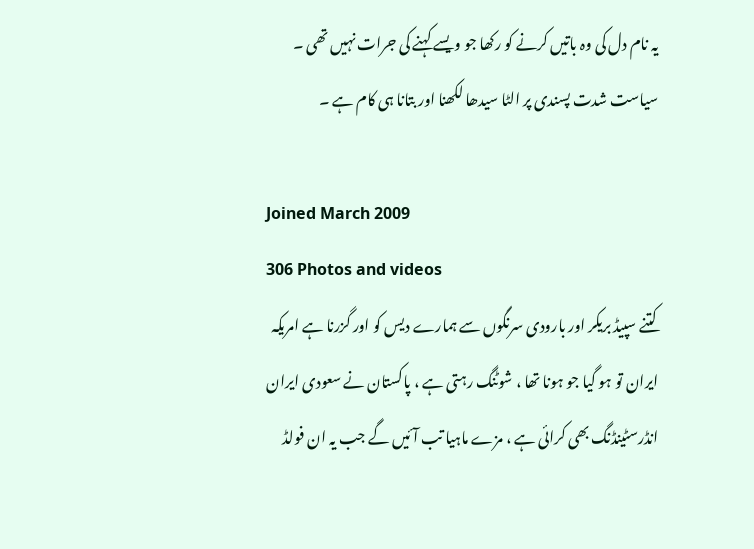یہ نام دل کی وہ باتیں کرنے کو رکھا جو ویسے کہنے کی جرات نہیں تھی ۔ سیاست شدت پسندی پر الٹا سیدھا لکھنا اور بتانا ہی کام ہے ۔

Joined March 2009
306 Photos and videos
کتنے سپیڈ بریکر اور بارودی سرنگوں سے ہمارے دیس کو اور گزرنا ہے امریکہ ایران تو ہو گیا جو ہونا تھا ، شوٹنگ رہتی ہے ، پاکستان نے سعودی ایران انڈرسٹینڈنگ بھی کرائی ہے ، مزے ماہیا تب آئیں گے جب یہ ان فولڈ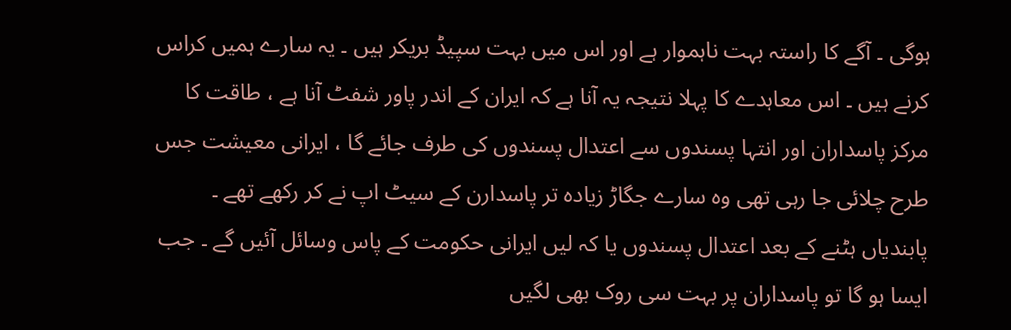ہوگی ۔ آگے کا راستہ بہت ناہموار ہے اور اس میں بہت سپیڈ بریکر ہیں ۔ یہ سارے ہمیں کراس کرنے ہیں ۔ اس معاہدے کا پہلا نتیجہ یہ آنا ہے کہ ایران کے اندر پاور شفٹ آنا ہے ، طاقت کا مرکز پاسداران اور انتہا پسندوں سے اعتدال پسندوں کی طرف جائے گا ، ایرانی معیشت جس طرح چلائی جا رہی تھی وہ سارے جگاڑ زیادہ تر پاسدارن کے سیٹ اپ نے کر رکھے تھے ۔ پابندیاں ہٹنے کے بعد اعتدال پسندوں یا کہ لیں ایرانی حکومت کے پاس وسائل آئیں گے ۔ جب ایسا ہو گا تو پاسداران پر بہت سی روک بھی لگیں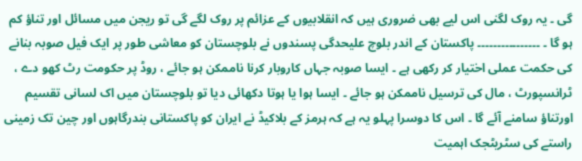گی ۔ یہ روک لگنی اس لیے بھی ضروری ہیں کہ انقلابیوں کے عزائم پر روک لگے گی تو ریجن میں مسائل اور تناؤ کم ہو گا ۔ ۔۔۔۔۔۔۔۔۔۔۔۔۔۔۔۔ پاکستان کے اندر بلوچ علیحدگی پسندوں نے بلوچستان کو معاشی طور پر ایک فیل صوبہ بنانے کی حکمت عملی اختیار کر رکھی ہے ۔ ایسا صوبہ جہاں کاروبار کرنا ناممکن ہو جائے ، روڈ پر حکومت رٹ کھو دے ، ٹرانسپورٹ ، مال کی ترسیل ناممکن ہو جائے ۔ ایسا ہوا یا ہوتا دکھائی دیا تو بلوچستان میں اک لسانی تقسیم اورتناؤ سامنے آئے گا ۔ اس کا دوسرا پہلو یہ ہے کہ ہرمز کے بلاکیڈ نے ایران کو پاکستانی بندرگاہوں اور چین تک زمینی راستے کی سٹریٹجک اہمیت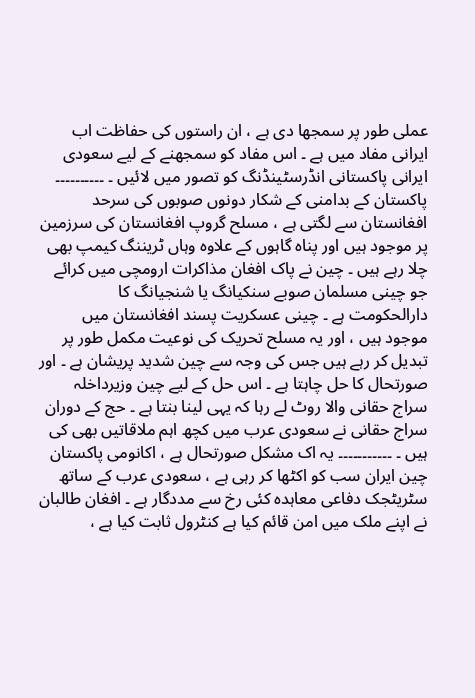عملی طور پر سمجھا دی ہے ، ان راستوں کی حفاظت اب ایرانی مفاد میں ہے ۔ اس مفاد کو سمجھنے کے لیے سعودی ایرانی پاکستانی انڈرسٹینڈنگ کو تصور میں لائیں ۔ ۔۔۔۔۔۔۔۔۔۔ پاکستان کے بدامنی کے شکار دونوں صوبوں کی سرحد افغانستان سے لگتی ہے ، مسلح گروپ افغانستان کی سرزمین پر موجود ہیں اور پناہ گاہوں کے علاوہ وہاں ٹریننگ کیمپ بھی چلا رہے ہیں ۔ چین نے پاک افغان مذاکرات ارومچی میں کرائے جو چینی مسلمان صوبے سنکیانگ یا شنجیانگ کا دارالحکومت ہے ۔ چینی عسکریت پسند افغانستان میں موجود ہیں ، اور یہ مسلح تحریک کی نوعیت مکمل طور پر تبدیل کر رہے ہیں جس کی وجہ سے چین شدید پریشان ہے ۔ اور صورتحال کا حل چاہتا ہے ۔ اس حل کے لیے چین وزیرداخلہ سراج حقانی والا روٹ لے رہا کہ یہی لینا بنتا ہے ۔ حج کے دوران سراج حقانی نے سعودی عرب میں کچھ اہم ملاقاتیں بھی کی ہیں ۔ ۔۔۔۔۔۔۔۔۔۔۔ یہ اک مشکل صورتحال ہے ، اکانومی پاکستان چین ایران سب کو اکٹھا کر رہی ہے ، سعودی عرب کے ساتھ سٹریٹجک دفاعی معاہدہ کئی رخ سے مددگار ہے ۔ افغان طالبان نے اپنے ملک میں امن قائم کیا ہے کنٹرول ثابت کیا ہے ،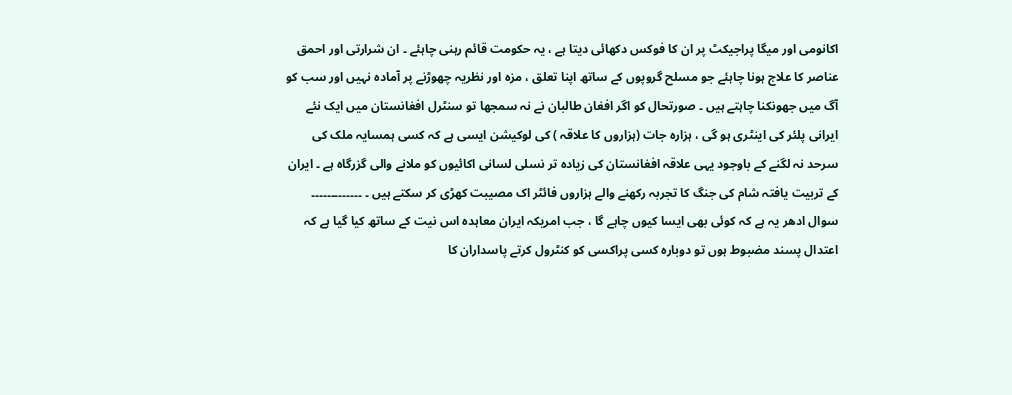اکانومی اور میگا پراجیکٹ پر ان کا فوکس دکھائی دیتا ہے ، یہ حکومت قائم رہنی چاہئے ۔ ان شرارتی اور احمق عناصر کا علاج ہونا چاہئے جو مسلح گروپوں کے ساتھ اپنا تعلق ، مزہ اور نظریہ چھوڑنے پر آمادہ نہیں اور سب کو آگ میں جھونکنا چاہتے ہیں ۔ صورتحال کو اگر افغان طالبان نے نہ سمجھا تو سنٹرل افغانستان میں ایک نئے ایرانی پلئر کی اینٹری ہو گی ، ہزارہ جات (ہزاروں کا علاقہ ) کی لوکیشن ایسی ہے کہ کسی ہمسایہ ملک کی سرحد نہ لگنے کے باوجود یہی علاقہ افغانستان کی زیادہ تر نسلی لسانی اکائیوں کو ملانے والی گزرگاہ ہے ۔ ایران کے تربیت یافتہ شام کی جنگ کا تجربہ رکھنے والے ہزاروں فائٹر اک مصیبت کھڑی کر سکتے ہیں ۔ ۔۔۔۔۔۔۔۔۔۔۔۔۔ سوال ادھر یہ ہے کہ کوئی بھی ایسا کیوں چاہے گا ، جب امریکہ ایران معاہدہ اس نیت کے ساتھ کیا گیا ہے کہ اعتدال پسند مضبوط ہوں تو دوبارہ کسی پراکسی کو کنٹرول کرتے پاسداران کا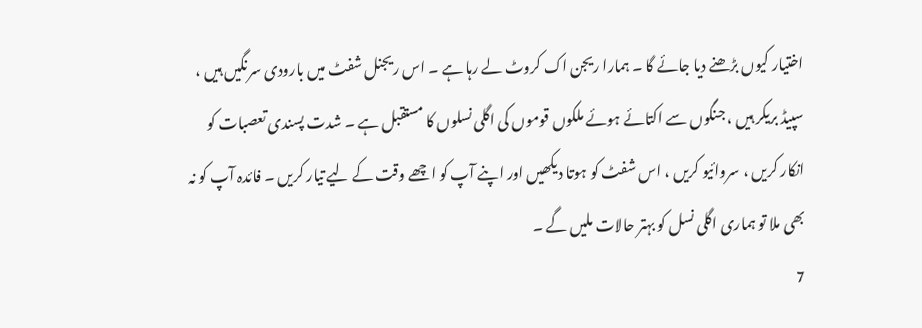اختیار کیوں بڑھنے دیا جائے گا ۔ ہمارا ریجن اک کروٹ لے رہا ہے ۔ اس ریجنل شفٹ میں بارودی سرنگیں ہیں ، سپیڈ بریکر ہیں ، جنگوں سے اکتائے ہوئے ملکوں قوموں کی اگلی نسلوں کا مستقبل ہے ۔ شدت پسندی تعصبات کو انکار کریں ، سروائیو کریں ، اس شفٹ کو ہوتا دیکھیں اور اپنے آپ کو اچھے وقت کے لیے تیار کریں ۔ فائدہ آپ کو نہ بھی ملا تو ہماری اگلی نسل کو بہتر حالات ملیں گے ۔
7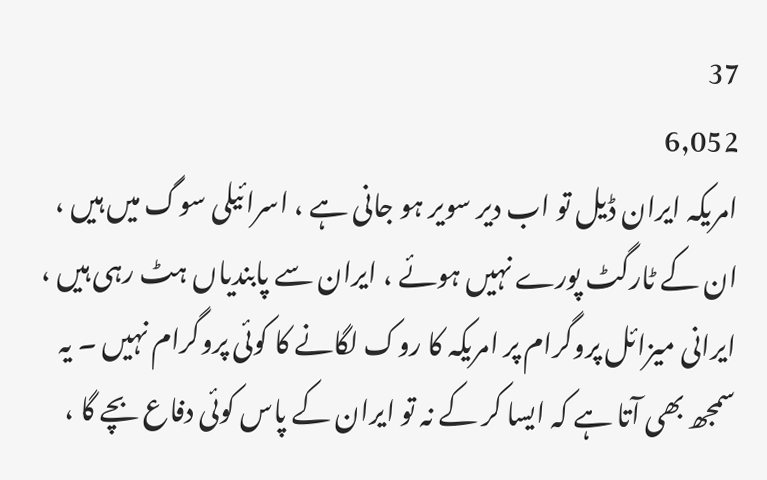37
6,052
امریکہ ایران ڈیل تو اب دیر سویر ہو جانی ہے ، اسرائیلی سوگ میں ہیں ، ان کے ٹارگٹ پورے نہیں ہوئے ، ایران سے پابندیاں ہٹ رہی ہیں ، ایرانی میزائل پروگرام پر امریکہ کا روک لگانے کا کوئی پروگرام نہیں ۔ یہ سمجھ بھی آتا ہے کہ ایسا کر کے نہ تو ایران کے پاس کوئی دفاع بچے گا ،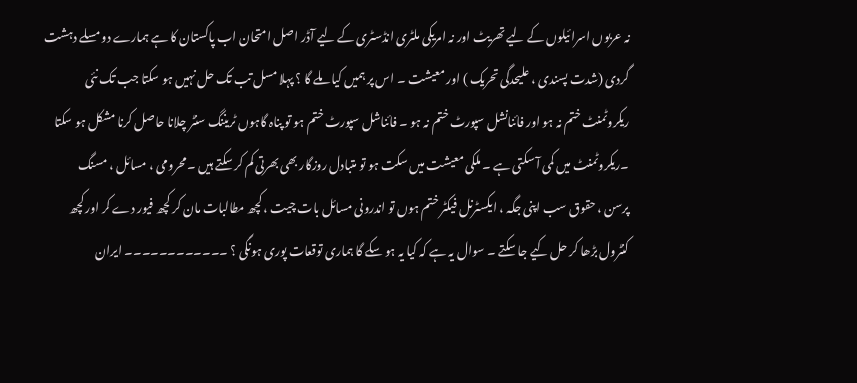نہ عربوں اسرائیلوں کے لیے تھریٹ اور نہ امریکی ملٹری انڈسٹری کے لیے آڈر اصل امتحان اب پاکستان کا ہے ہمارے دو مسلے دہشت گردی (شدت پسندی ، علیحدگی تحریک ) اور معیشت ۔ اس پر ہمیں کیا ملے گا ؟ پہلا مسل تب تک حل نہیں ہو سکتا جب تک نئی ریکروٹمنٹ ختم نہ ہو اور فائنانشل سپورٹ ختم نہ ہو ۔ فائناشل سپورٹ ختم ہو تو پناہ گاہوں ٹریننگ سنٹر چلانا حاصل کرنا مشکل ہو سکتا ۔ریکروٹمنٹ میں کمی آ سکتی ہے ۔ ملکی معیشت میں سکت ہو تو متبادل روزگار بھی بھرتی کم کر سکتے ہیں ۔ محرومی ، مسائل ، مسنگ پرسن ، حقوق سب اپنی جگہ ، ایکسٹرنل فیکٹر ختم ہوں تو اندرونی مسائل بات چیت ، کچھ مطالبات مان کر کچھ فیور دے کر اور کچھ کنٹرول بڑھا کر حل کیے جا سکتے ۔ سوال یہ ہے کہ کیا یہ ہو سکے گا ہماری توقعات پوری ہونگی ؟ ۔۔۔۔۔۔۔۔۔۔۔۔ ایران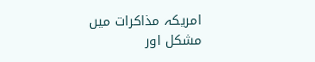امریکہ مذاکرات میں مشکل اور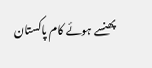پھنسے ہوئے کام پاکستان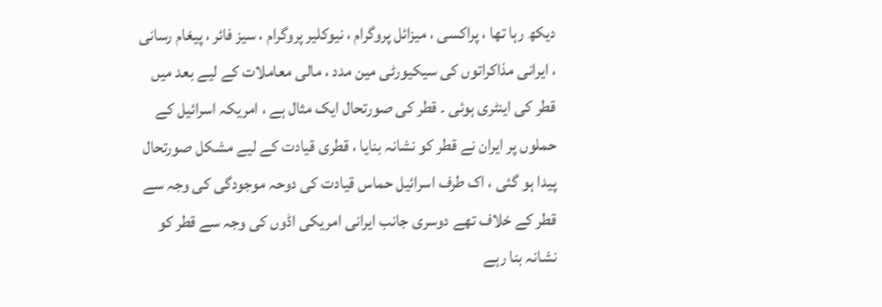دیکھ رہا تھا ، پراکسی ، میزائل پروگرام ، نیوکلیر پروگرام ، سیز فائر ، پیغام رسانی ، ایرانی مذاکراتوں کی سیکیورٹی مین مدد ، مالی معاملات کے لیے بعد میں قطر کی اینٹری ہوئی ۔ قطر کی صورتحال ایک مثال ہے ، امریکہ اسرائیل کے حملوں پر ایران نے قطر کو نشانہ بنایا ، قطری قیادت کے لیے مشکل صورتحال پیدا ہو گئی ، اک طرف اسرائیل حماس قیادت کی دوحہ موجودگی کی وجہ سے قطر کے خلاف تھے دوسری جانب ایرانی امریکی اڈوں کی وجہ سے قطر کو نشانہ بنا رہے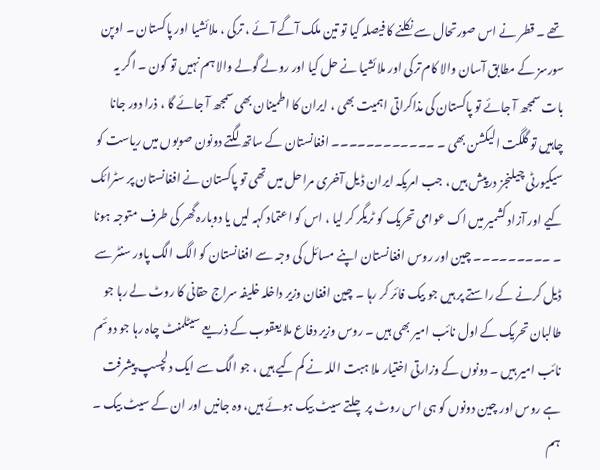تھے ۔ قطر نے اس صورتحال سے نکلنے کا فیصلہ کیا تو تین ملک آگے آئے ، ترکی ، ملائشیا اور پاکستان ۔ اوپن سورسز کے مطابق آسان والا کام ترکی اور ملائشیا نے حل کیا اور رولے گولے والا ہم نہیں تو کون ۔ اگر یہ بات سمجھ آ جائے تو پاکستان کی مذاکراتی اہمیت بھی ، ایران کا اطمینان بھی سمجھ آ جائے گا ، ذرا دور جانا چاہیں تو گلگت الیکشن بھی ۔ ۔۔۔۔۔۔۔۔۔۔۔۔ افغانستان کے ساتھ لگتے دونون صوبوں میں ریاست کو سیکیورٹی چیلنجز درپیش ہیں ، جب امریکہ ایران ڈیل آخری مراحل میں تھی تو پاکستان نے افغانستان پر سٹرائک کیے اور آزاد کشمیر میں اک عوامی تحریک کو ٹریگر کر لیا ، اس کو اعتماد کہہ لیں یا دوبارہ گھر کی طرف متوجہ ہونا ۔ ۔۔۔۔۔۔۔۔۔ چین اور روس افغانستان اپنے مسائل کی وجہ سے افغانستان کو الگ الگ پاور سنٹر سے ڈیل کرنے کے راستے پر ہیں جو بیک فائر کر رہا ۔ چین افغان وزیر داخلہ خلیفہ سراج حقانی کا روٹ لے رہا جو طالبان تحریک کے اول نائب امیر بھی ہیں ۔ روس وزیر دفاع ملا یعقوب کے ذریعے سیٹلمنٹ چاہ رہا جو دوئم نائب امیر ہیں ۔ دونوں کے وزارتی اختیار ملا ہبت اللہ نے کم کیے ہیں ، جو الگ سے ایک دلچسپ پیشرفت ہے روس اور چین دونوں کو ہی اس روٹ پر چلتے سیٹ بیک ہوئے ہیں، وہ جانیں اور ان کے سیٹ بیک ۔ ہم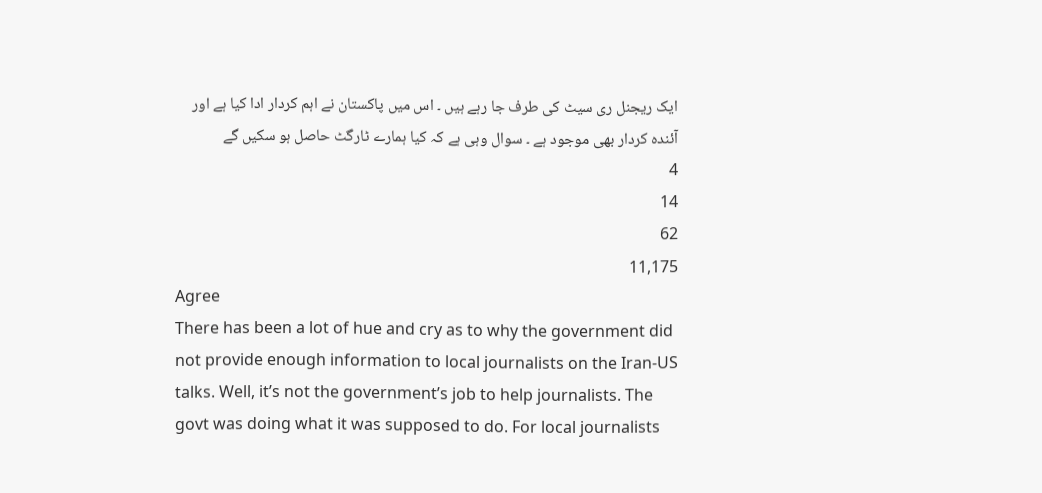ایک ریجنل ری سیٹ کی طرف جا رہے ہیں ۔ اس میں پاکستان نے اہم کردار ادا کیا ہے اور آئندہ کردار بھی موجود ہے ۔ سوال وہی ہے کہ کیا ہمارے ٹارگٹ حاصل ہو سکیں گے
4
14
62
11,175
Agree
There has been a lot of hue and cry as to why the government did not provide enough information to local journalists on the Iran-US talks. Well, it’s not the government’s job to help journalists. The govt was doing what it was supposed to do. For local journalists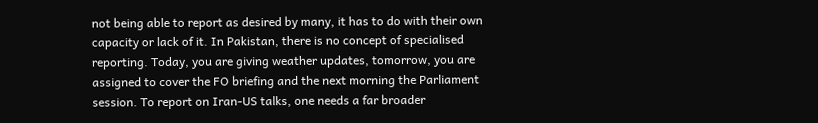not being able to report as desired by many, it has to do with their own capacity or lack of it. In Pakistan, there is no concept of specialised reporting. Today, you are giving weather updates, tomorrow, you are assigned to cover the FO briefing and the next morning the Parliament session. To report on Iran-US talks, one needs a far broader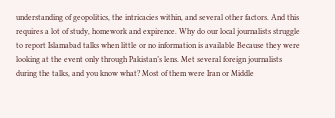understanding of geopolitics, the intricacies within, and several other factors. And this requires a lot of study, homework and expirence. Why do our local journalists struggle to report Islamabad talks when little or no information is available Because they were looking at the event only through Pakistan’s lens. Met several foreign journalists during the talks, and you know what? Most of them were Iran or Middle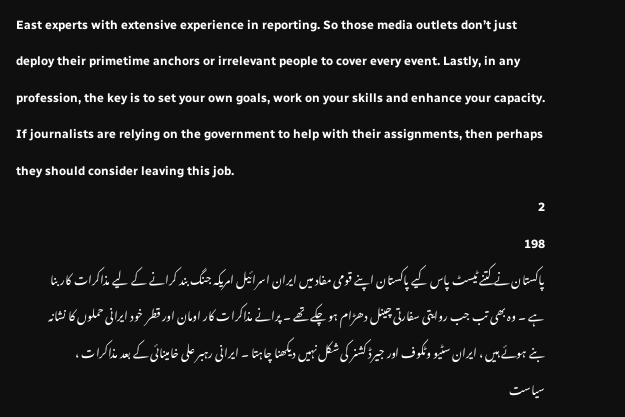East experts with extensive experience in reporting. So those media outlets don’t just deploy their primetime anchors or irrelevant people to cover every event. Lastly, in any profession, the key is to set your own goals, work on your skills and enhance your capacity. If journalists are relying on the government to help with their assignments, then perhaps they should consider leaving this job.
2
198
پاکستان نے کتنے ٹیسٹ پاس کیے پاکستان اپنے قومی مفاد میں ایران اسرائیل امریکہ جنگ بند کرانے کے لیے مذاکرات کار بنا ہے ۔ وہ بھی تب جب روایتی سفارتی چینل دھڑام ہو چکے تھے ۔ پرانے مذاکرات کار اومان اور قطر خود ایرانی حملوں کا نشانہ بنے ہوئے ہیں ، ایران سٹیو وٹکوف اور جیرڈ کشنر کی شکل نہیں دیکھنا چاہتا ۔ ایرانی رہبر علی خامینائی کے بعد مذاکرات ، سیاست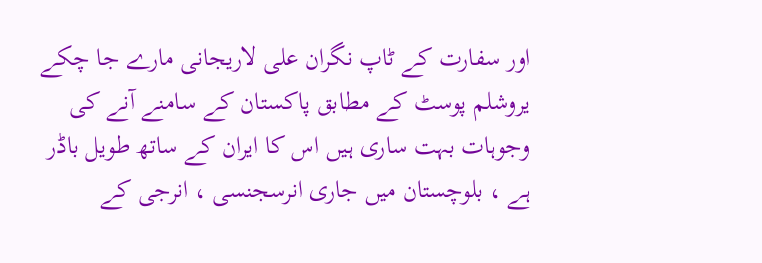اور سفارت کے ٹاپ نگران علی لاریجانی مارے جا چکے یروشلم پوسٹ کے مطابق پاکستان کے سامنے آنے کی وجوہات بہت ساری ہیں اس کا ایران کے ساتھ طویل باڈر ہے ، بلوچستان میں جاری انرسجنسی ، انرجی کے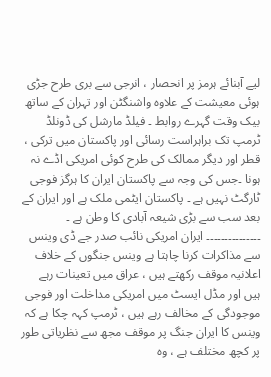لیے آبنائے ہرمز پر انحصار ، انرجی سے بری طرح جڑی ہوئی معیشت کے علاوہ واشنگٹن اور تہران کے ساتھ بیک وقت گہرے روابط ۔ فیلڈ مارشل کی ڈونلڈ ٹرمپ تک براہراست رسائی اور پاکستان میں ترکی ، قطر اور دیگر ممالک کی طرح کوئی امریکی اڈے نہ ہونا ۔جس کی وجہ سے پاکستان ایران کا ہرگز فوجی ٹارگٹ نہیں ہے ۔ پاکستان ایٹمی ملک ہے اور ایران کے بعد سب سے بڑی شیعہ آبادی کا وطن ہے ۔ ۔۔۔۔۔۔۔۔۔۔۔۔۔۔۔ ایران امریکی نائب صدر جے ڈی وینس سے مذاکرات کرنا چاہتا ہے وینس جنگوں کے خلاف اعلانیہ موقف رکھتے ہیں ، عراق میں تعینات رہے ہیں اور مڈل ایسٹ میں امریکی مداخلت اور فوجی موجودگی کے مخالف رہے ہیں ، ٹرمپ کہہ چکا ہے کہ وینس کا ایران جنگ پر موقف مجھ سے نظریاتی طور پر کچھ مختلف ہے ، وہ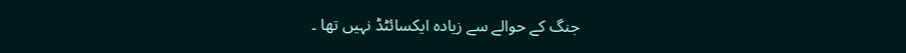جنگ کے حوالے سے زیادہ ایکسائٹڈ نہیں تھا ۔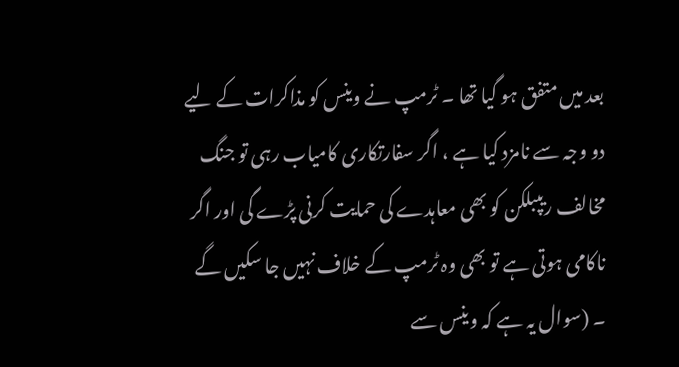بعد میں متفق ہو گیا تھا ۔ ٹرمپ نے وینس کو مذاکرات کے لیے دو وجہ سے نامزد کیا ہے ، اگر سفارتکاری کامیاب رہی تو جنگ مخالف ریپبلکن کو بھی معاہدے کی حمایت کرنی پڑے گی اور اگر ناکامی ہوتی ہے تو بھی وہ ٹرمپ کے خلاف نہیں جا سکیں گے ۔ (سوال یہ ہے کہ وینس سے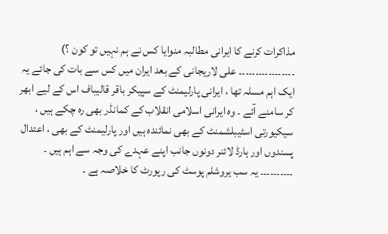مذاکرات کرنے کا ایرانی مطالبہ منوایا کس نے ہم نہیں تو کون ؟) ۔۔۔۔۔۔۔۔۔۔۔۔۔۔۔۔۔ علی لاریجانی کے بعد ایران میں کس سے بات کی جائے یہ ایک اہم مسلہ تھا ، ایرانی پارلیمنٹ کے سپیکر باقر قالیباف اس کے لیے ابھر کر سامنے آئے ۔ وہ ایرانی اسلامی انقلاب کے کمانڈر بھی رہ چکے ہیں ، سیکیورتی اسٹیبلشمنٹ کے بھی نمائندہ ہیں اور پارلیمنٹ کے بھی ، اعتدال پسندوں اور ہارڈ لائنر دونوں جانب اپنے عہدے کی وجہ سے اہم ہیں ۔ ۔۔۔۔۔۔۔۔۔۔ یہ سب یروشلم پوسٹ کی رپورٹ کا خلاصہ ہے ۔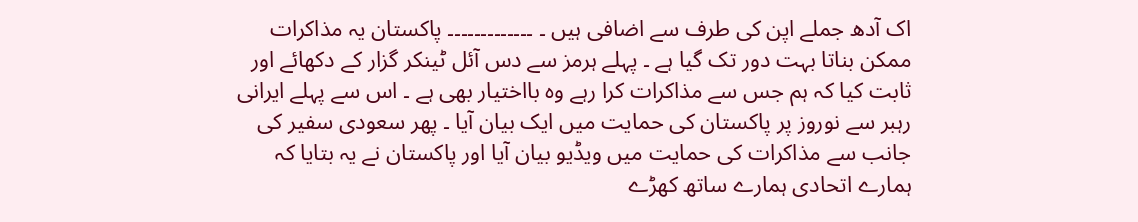اک آدھ جملے اپن کی طرف سے اضافی ہیں ۔ ۔۔۔۔۔۔۔۔۔۔۔۔۔ پاکستان یہ مذاکرات ممکن بناتا بہت دور تک گیا ہے ۔ پہلے ہرمز سے دس آئل ٹینکر گزار کے دکھائے اور ثابت کیا کہ ہم جس سے مذاکرات کرا رہے وہ بااختیار بھی ہے ۔ اس سے پہلے ایرانی رہبر سے نوروز پر پاکستان کی حمایت میں ایک بیان آیا ۔ پھر سعودی سفیر کی جانب سے مذاکرات کی حمایت میں ویڈیو بیان آیا اور پاکستان نے یہ بتایا کہ ہمارے اتحادی ہمارے ساتھ کھڑے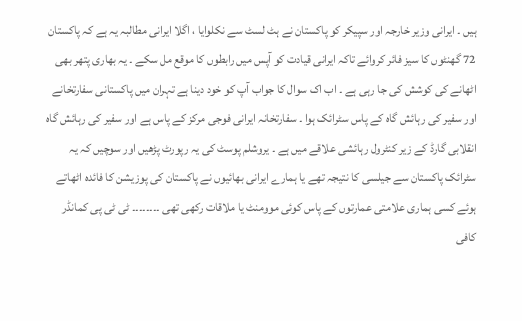ہیں ۔ ایرانی وزیر خارجہ اور سپیکر کو پاکستان نے ہٹ لسٹ سے نکلوایا ، اگلا ایرانی مطالبہ یہ ہے کہ پاکستان 72 گھنٹوں کا سیز فائر کروائے تاکہ ایرانی قیادت کو آپس میں رابطوں کا موقع مل سکے ۔ یہ بھاری پتھر بھی اٹھانے کی کوشش کی جا رہی ہے ۔ اب اک سوال کا جواب آپ کو خود دینا ہے تہران میں پاکستانی سفارتخانے اور سفیر کی رہائش گاہ کے پاس سٹرائک ہوا ۔ سفارتخانہ ایرانی فوجی مرکز کے پاس ہے اور سفیر کی رہائش گاہ انقلابی گارڈ کے زیر کنٹرول رہائشی علاقے میں ہے ۔ یروشلم پوسٹ کی یہ رپورٹ پڑھیں اور سوچیں کہ یہ سٹرائک پاکستان سے جیلسی کا نتیجہ تھے یا ہمارے ایرانی بھائیوں نے پاکستان کی پوزیشن کا فائدہ اٹھاتے ہوئے کسی ہماری علامتی عمارتوں کے پاس کوئی موومنٹ یا ملاقات رکھی تھی ۔۔۔۔۔۔۔۔ ٹی ٹی پی کمانڈر کافی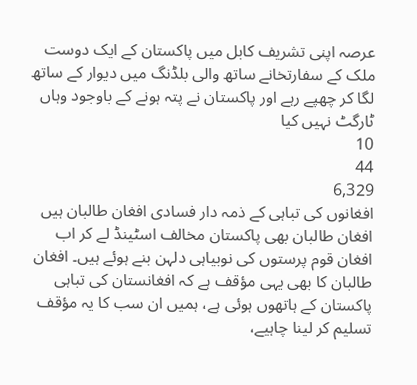عرصہ اپنی تشریف کابل میں پاکستان کے ایک دوست ملک کے سفارتخانے ساتھ والی بلڈنگ میں دیوار کے ساتھ لگا کر چھپے رہے اور پاکستان نے پتہ ہونے کے باوجود وہاں ٹارگٹ نہیں کیا
10
44
6,329
افغانوں کی تباہی کے ذمہ دار فسادی افغان طالبان ہیں افغان طالبان بھی پاکستان مخالف اسٹینڈ لے کر اب افغان قوم پرستوں کی نوبیاہی دلہن بنے ہوئے ہیں۔ افغان طالبان کا بھی یہی مؤقف ہے کہ افغانستان کی تباہی پاکستان کے ہاتھوں ہوئی ہے، ہمیں ان سب کا یہ مؤقف تسلیم کر لینا چاہیے،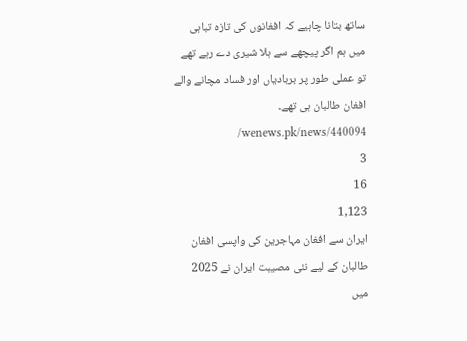ساتھ بتانا چاہیے کہ افغانوں کی تازہ تباہی میں ہم اگر پیچھے سے ہلا شیری دے رہے تھے تو عملی طور پر بربادیاں اور فساد مچانے والے افغان طالبان ہی تھے۔ wenews.pk/news/440094/
3
16
1,123
ایران سے افغان مہاجرین کی واپسی افغان طالبان کے لیے نئی مصیبت ایران نے 2025 میں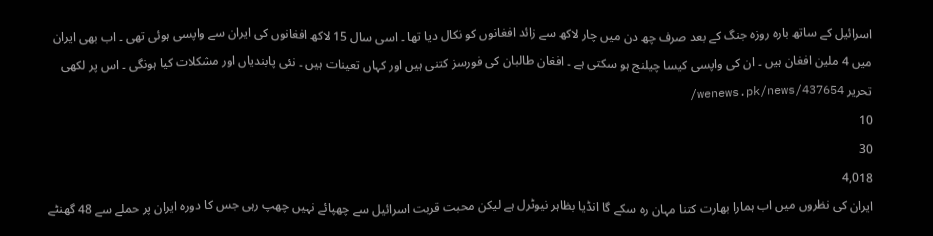اسرائیل کے ساتھ بارہ روزہ جنگ کے بعد صرف چھ دن میں چار لاکھ سے زائد افغانوں کو نکال دیا تھا ۔ اسی سال 15 لاکھ افغانوں کی ایران سے واپسی ہوئی تھی ۔ اب بھی ایران میں 4 ملین افغان ہیں ۔ ان کی واپسی کیسا چیلنج ہو سکتی ہے ۔ افغان طالبان کی فورسز کتنی ہیں اور کہاں تعینات ہیں ۔ نئی پابندیاں اور مشکلات کیا ہونگی ۔ اس پر لکھی تحریر wenews.pk/news/437654/
10
30
4,018
ایران کی نظروں میں اب ہمارا بھارت کتنا مہان رہ سکے گا انڈیا بظاہر نیوٹرل ہے لیکن محبت قربت اسرائیل سے چھپائے نہیں چھپ رہی جس کا دورہ ایران پر حملے سے 48 گھنٹے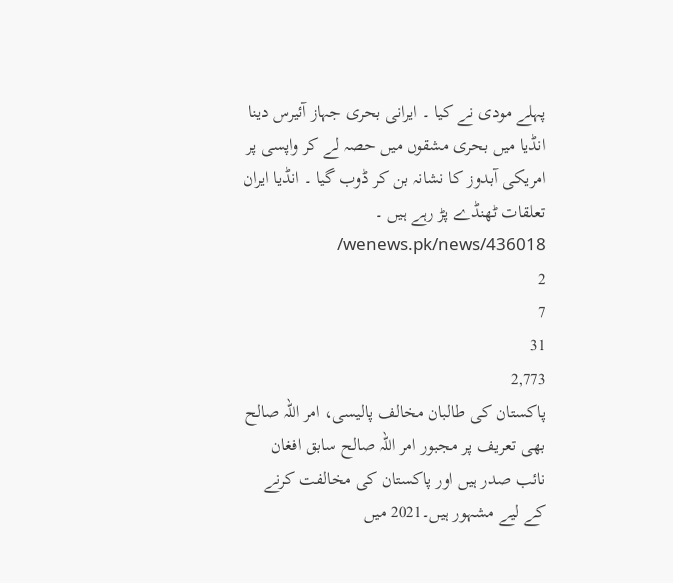پہلے مودی نے کیا ۔ ایرانی بحری جہاز آئیرس دینا انڈیا میں بحری مشقوں میں حصہ لے کر واپسی پر امریکی آبدوز کا نشانہ بن کر ڈوب گیا ۔ انڈیا ایران تعلقات ٹھنڈے پڑ رہے ہیں ۔ wenews.pk/news/436018/
2
7
31
2,773
پاکستان کی طالبان مخالف پالیسی، امر اللہ صالح بھی تعریف پر مجبور امر اللہ صالح سابق افغان نائب صدر ہیں اور پاکستان کی مخالفت کرنے کے لیے مشہور ہیں۔2021 میں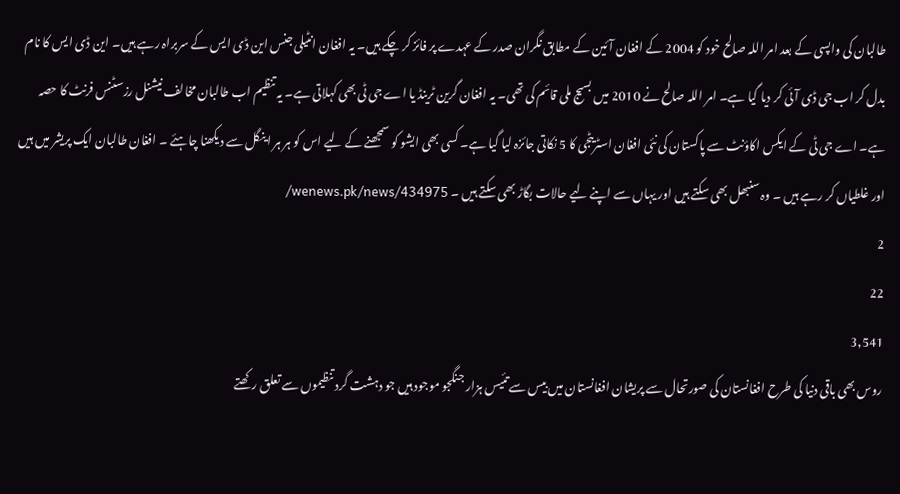طالبان کی واپسی کے بعد امر اللہ صالح خود کو 2004 کے افغان آئین کے مطابق نگران صدر کے عہدے پر فائز کر چکے ہیں۔ یہ افغان انٹیلی جنس این ڈی ایس کے سربراہ رہے ہیں۔ این ڈی ایس کا نام بدل کر اب جی ڈی آئی کر دیا گیا ہے۔ امر اللہ صالح نے 2010 میں بسیج ملی قائم کی تھی۔ یہ افغان گرین ٹرینڈ یا اے جی ٹی بھی کہلاتی ہے۔ یہ تنظیم اب طالبان مخالف نیشنل رزسٹنس فرنٹ کا حصہ ہے۔ اے جی ٹی کے ایکس اکاؤنٹ سے پاکستان کی نئی افغان اسٹریٹجی کا 5 نکاتی جائزہ لیا گیا ہے۔ کسی بھی ایشو کو سمجھنے کے لیے اس کو ہر ہر اینگل سے دیکھنا چاہئے ۔ افغان طالبان ایک پریشر میں ہیں اور غلطیاں کر رہے ہیں ۔ وہ سنبھل بھی سکتے ہیں اور یہاں سے اپنے لیے حالات بگاڑ بھی سکتے ہیں ۔ wenews.pk/news/434975/
2
22
3,541
روس بھی باقی دنیا کی طرح افغانستان کی صورتحال سے پریشان افغانستان میں بیس سے تئیس ہزار جنگجو موجود ہیں جو دہشت گرد تنظیموں سے تعلق رکھتے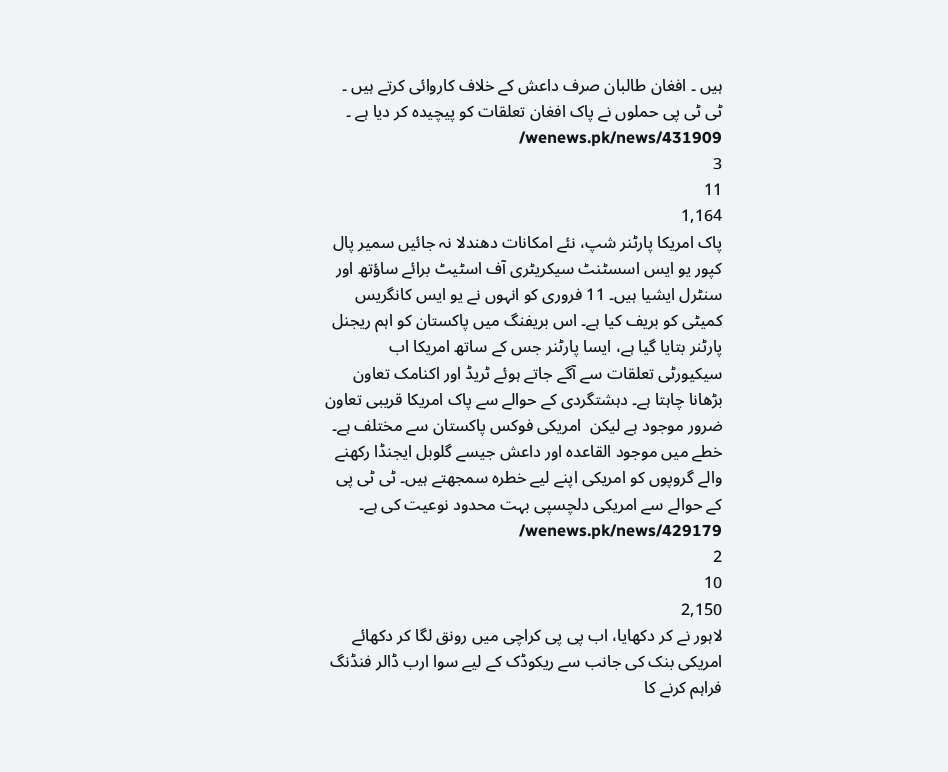ہیں ۔ افغان طالبان صرف داعش کے خلاف کاروائی کرتے ہیں ۔ ٹی ٹی پی حملوں نے پاک افغان تعلقات کو پیچیدہ کر دیا ہے ۔ wenews.pk/news/431909/
3
11
1,164
پاک امریکا پارٹنر شپ، نئے امکانات دھندلا نہ جائیں سمیر پال کپور یو ایس اسسٹنٹ سیکریٹری آف اسٹیٹ برائے ساؤتھ اور سنٹرل ایشیا ہیں۔ 11 فروری کو انہوں نے یو ایس کانگریس کمیٹی کو بریف کیا ہے۔ اس بریفنگ میں پاکستان کو اہم ریجنل پارٹنر بتایا گیا ہے، ایسا پارٹنر جس کے ساتھ امریکا اب سیکیورٹی تعلقات سے آگے جاتے ہوئے ٹریڈ اور اکنامک تعاون بڑھانا چاہتا ہے۔ دہشتگردی کے حوالے سے پاک امریکا قریبی تعاون ضرور موجود ہے لیکن  امریکی فوکس پاکستان سے مختلف ہے۔ خطے میں موجود القاعدہ اور داعش جیسے گلوبل ایجنڈا رکھنے والے گروپوں کو امریکی اپنے لیے خطرہ سمجھتے ہیں۔ ٹی ٹی پی کے حوالے سے امریکی دلچسپی بہت محدود نوعیت کی ہے۔ wenews.pk/news/429179/
2
10
2,150
لاہور نے کر دکھایا، اب پی پی کراچی میں رونق لگا کر دکھائے امریکی بنک کی جانب سے ریکوڈک کے لیے سوا ارب ڈالر فنڈنگ فراہم کرنے کا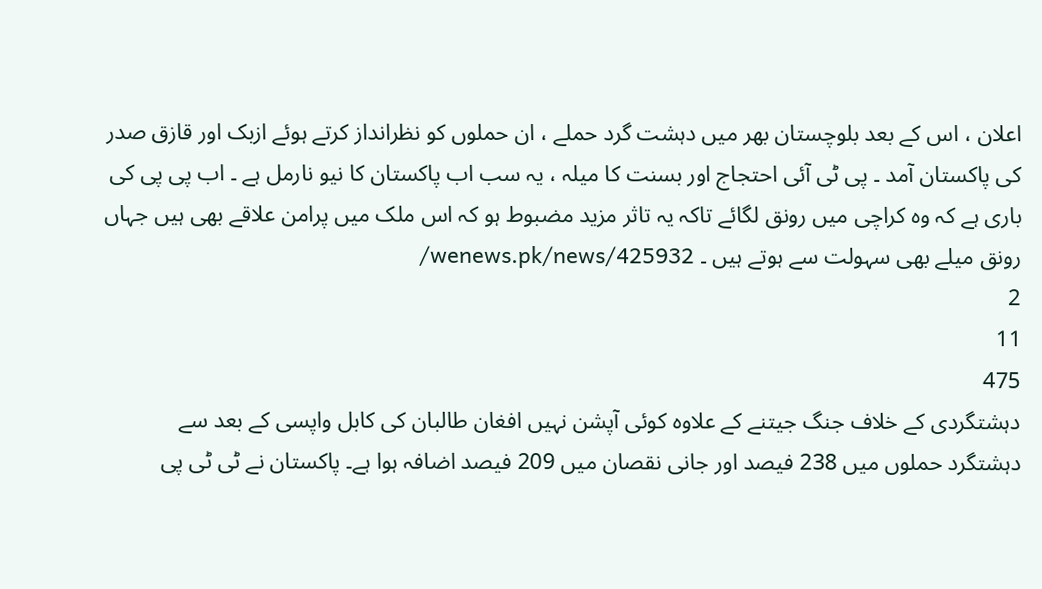اعلان ، اس کے بعد بلوچستان بھر میں دہشت گرد حملے ، ان حملوں کو نظرانداز کرتے ہوئے ازبک اور قازق صدر کی پاکستان آمد ۔ پی ٹی آئی احتجاج اور بسنت کا میلہ ، یہ سب اب پاکستان کا نیو نارمل ہے ۔ اب پی پی کی باری ہے کہ وہ کراچی میں رونق لگائے تاکہ یہ تاثر مزید مضبوط ہو کہ اس ملک میں پرامن علاقے بھی ہیں جہاں رونق میلے بھی سہولت سے ہوتے ہیں ۔ wenews.pk/news/425932/
2
11
475
دہشتگردی کے خلاف جنگ جیتنے کے علاوہ کوئی آپشن نہیں افغان طالبان کی کابل واپسی کے بعد سے دہشتگرد حملوں میں 238 فیصد اور جانی نقصان میں 209 فیصد اضافہ ہوا ہے۔ پاکستان نے ٹی ٹی پی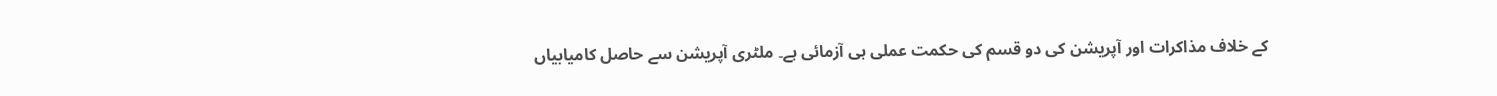کے خلاف مذاکرات اور آپریشن کی دو قسم کی حکمت عملی ہی آزمائی ہے۔ ملٹری آپریشن سے حاصل کامیابیاں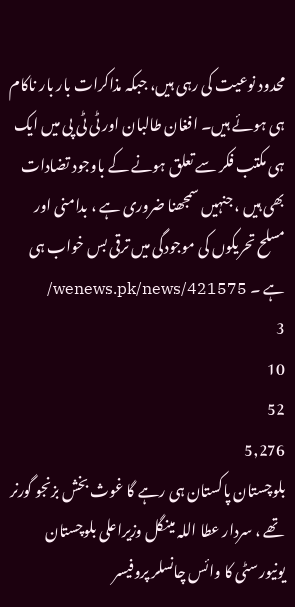محدود نوعیت کی رہی ہیں، جبکہ مذاکرات بار بار ناکام ہی ہوئے ہیں۔ افغان طالبان اور ٹی ٹی پی میں ایک ہی مکتب فکر سے تعلق ہونے کے باوجود تضادات بھی ہیں ، جنہیں سمجھنا ضروری ہے ، بدامنی اور مسلح تحریکوں کی موجودگی میں ترقی بس خواب ہی ہے ۔ wenews.pk/news/421575/
3
10
52
5,276
بلوچستان پاکستان ہی رہے گا غوث بخش بزنجو گورنر تھے ، سردار عطا اللہ مینگل وزیراعلی بلوچستان یونیورسٹی کا وائس چانسلر پروفیسر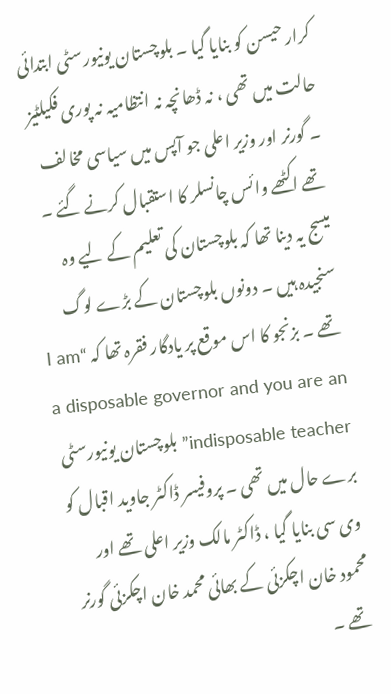کرار حیسن کو بنایا گیا ۔ بلوچستان یونیورسٹی ابتدائی حالت میں تھی ، نہ ڈھانچہ نہ انتظامیہ نہ پوری فکیلٹیز ۔ گورنر اور وزیر اعلی جو آپس میں سیاسی مخالف تھے اکٹھے وائس چانسلر کا استقبال کرنے گئے ۔ میسج یہ دینا تھا کہ بلوچستان کی تعلیم کے لیے وہ سنجیدہ ہیں ۔ دونوں بلوچستان کے بڑے لوگ تھے ۔ بزنجو کا اس موقع پر یادگار فقرہ تھا کہ “I am a disposable governor and you are an indisposable teacher” بلوچستان یونیورسٹی برے حال میں تھی ۔ پروفیسر ڈاکٹر جاوید اقبال کو وی سی بنایا گیا ، ڈاکٹر مالک وزیر اعلی تھے اور محمود خان اچکزئی کے بھائی محمد خان اچکزئی گورنر تھے ۔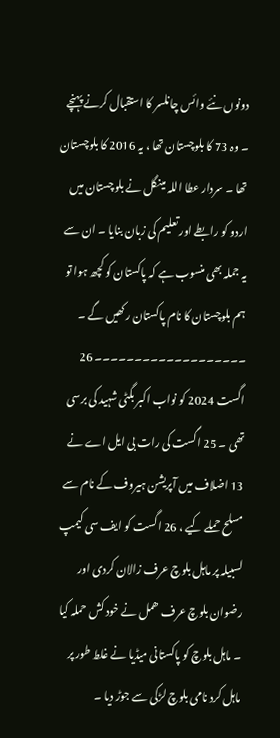دونوں نئے وائس چانلسر کا استقبال کرنے پہنچے ۔ وہ 73 کا بلوچستان تھا ، یہ 2016 کا بلوچستان تھا ۔ سردار عطا اللہ مینگل نے بلوچستان میں اردو کو رابطے اور تعلیم کی زبان بنایا ۔ ان سے یہ جملہ بھی منسوب ہے کہ پاکستان کو کچھ ہوا تو ہم بلوچستان کا نام پاکستان رکھیں گے ۔ ۔۔۔۔۔۔۔۔۔۔۔۔۔۔۔۔۔۔۔ 26 اگست 2024 کو نواب اکبر بگٹی شہید کی برسی تھی ۔ 25 اگست کی رات بی ایل اے نے 13 اضلاف میں آپریشن ہیروف کے نام سے مسلح حملے کیے ، 26 اگست کو ایف سی کیمپ لسبیلہ پر ماہل بلوچ عرف زالان کردی اور رضوان بلوچ عرف ھمل نے خود کش حملہ کیا ۔ ماہل بلوچ کو پاکستانی میڈیا نے غلط طور پر ماہل کرد نامی بلوچ لڑکی سے جوڑ دیا ۔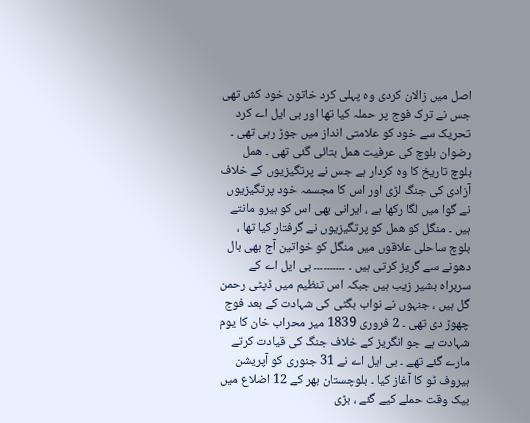اصل میں زالان کردی وہ پہلی کرد خاتون خود کش تھی جس نے ترک فوج پر حملہ کیا تھا اور بی ایل اے کرد تحریک سے خود کو علامتی انداز میں جوڑ رہی تھی ۔ رضوان بلوچ کی عرفیت ھمل بتائی گئی تھی ۔ ھمل بلوچ تاریخ کا وہ کردار ہے جس نے پرتگیزیوں کے خلاف آزادی کی جنگ لڑی اور اس کا مجسمہ خود پرتگیزیوں نے گوا میں لگا رکھا ہے ، ایرانی بھی اس کو ہیرو مانتے ہیں ۔ منگل کو ھمل کو پرتگیزیوں نے گرفتار کیا تھا ، بلوچ ساحلی علاقوں میں منگل کو خواتین آج بھی بال دھونے سے گریز کرتی ہیں ۔ ۔۔۔۔۔۔۔۔۔۔ بی ایل اے کے سربراہ بشیر زیب ہیں جبکہ اس تنظیم میں ڈپٹی رحمن گل ہیں ، جنہوں نے نواب بگٹی کی شہادت کے بعد فوج چھوڑ دی تھی ۔ 2 فروری 1839 میر محراب خان کا یوم شہادت ہے جو انگریز کے خلاف جنگ کی قیادت کرتے مارے گئے تھے ۔ بی ایل اے نے 31 جنوری کو آپریشن ہیروف ٹو کا آغاز کیا ۔ بلوچستان بھر کے 12 اضلاع میں بیک وقت حملے کیے گئے ، بڑی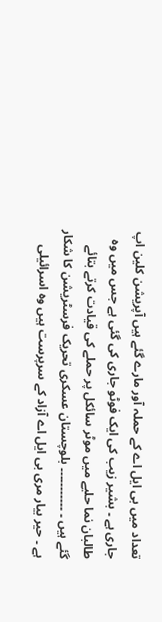تعداد میں بی ایل اے کے حملہ آور مارے گئے ہیں آپریشن کلین اپ جاری ہے ۔ بشیر زیب کی ایک فوٹو جاری کی گئی ہے جس میں وہ طالبان نما حلیے میں موٹر سائکل پر حملے کی قیادت کرتے بتائے گئے ہیں ۔ ۔۔۔۔۔۔۔۔۔۔۔ بلوچستان عسکری تحریک فرسٹریشن کا شکار ہے ۔ حیر بیار مری بی ایل اے آزاد کے سرپرست ہیں وہ اسرائیلی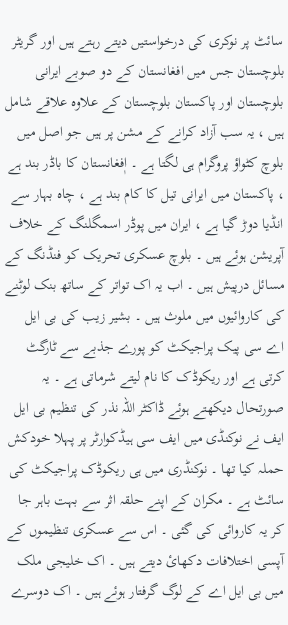سائٹ پر نوکری کی درخواستیں دیتے رہتے ہیں اور گریٹر بلوچستان جس میں افغانستان کے دو صوبے ایرانی بلوچستان اور پاکستان بلوچستان کے علاوہ علاقے شامل ہیں ، یہ سب آزاد کرانے کے مشن پر ہیں جو اصل میں بلوچ کٹواؤ پروگرام ہی لگتا ہے ۔ اٖفغانستان کا باڈر بند ہے ، پاکستان میں ایرانی تیل کا کام بند ہے ، چاہ بہار سے انڈیا دوڑ گیا ہے ، ایران میں پوڈر اسمگلنگ کے خلاف آپریشن ہوئے ہیں ۔ بلوچ عسکری تحریک کو فنڈنگ کے مسائل درپیش ہیں ۔ اب یہ اک تواتر کے ساتھ بنک لوٹنے کی کاروائیوں میں ملوث ہیں ۔ بشیر زیب کی بی ایل اے سی پیک پراجیکٹ کو پورے جذبے سے ٹارگٹ کرتی ہے اور ریکوڈک کا نام لیتے شرماتی ہے ۔ یہ صورتحال دیکھتے ہوئے ڈاکٹر اللہ نذر کی تنظیم بی ایل ایف نے نوکنڈی میں ایف سی ہیڈکوارٹر پر پہلا خودکش حملہ کیا تھا ۔ نوکنڈری میں ہی ریکوڈک پراجیکٹ کی سائٹ ہے ۔ مکران کے اپنے حلقہ اثر سے بہت باہر جا کر یہ کاروائی کی گئی ۔ اس سے عسکری تنظیموں کے آپسی اختلافات دکھائ دیتے ہیں ۔ اک خلیجی ملک میں بی ایل اے کے لوگ گرفتار ہوئے ہیں ۔ اک دوسرے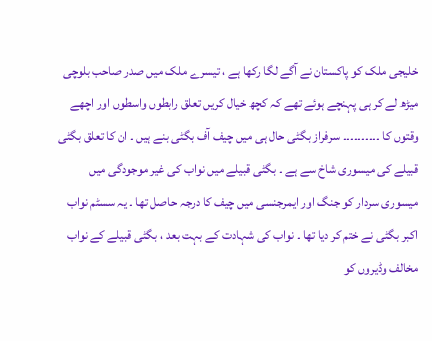خلیجی ملک کو پاکستان نے آگے لگا رکھا ہے ، تیسرے ملک میں صدر صاحب بلوچی میڑھ لے کر ہی پہنچے ہوئے تھے کہ کچھ خیال کریں تعلق رابطوں واسطوں اور اچھے وقتوں کا ۔۔۔۔۔۔۔۔۔۔ سرفراز بگٹی حال ہی میں چیف آف بگٹی بنے ہیں ۔ ان کا تعلق بگٹی قبیلے کی میسوری شاخ سے ہے ۔ بگٹی قبیلے میں نواب کی غیر موجودگی میں میسوری سردار کو جنگ اور ایمرجنسی میں چیف کا درجہ حاصل تھا ۔ یہ سسٹم نواب اکبر بگٹی نے ختم کر دیا تھا ۔ نواب کی شہادت کے بہت بعد ، بگٹی قبیلے کے نواب مخالف وڈیروں کو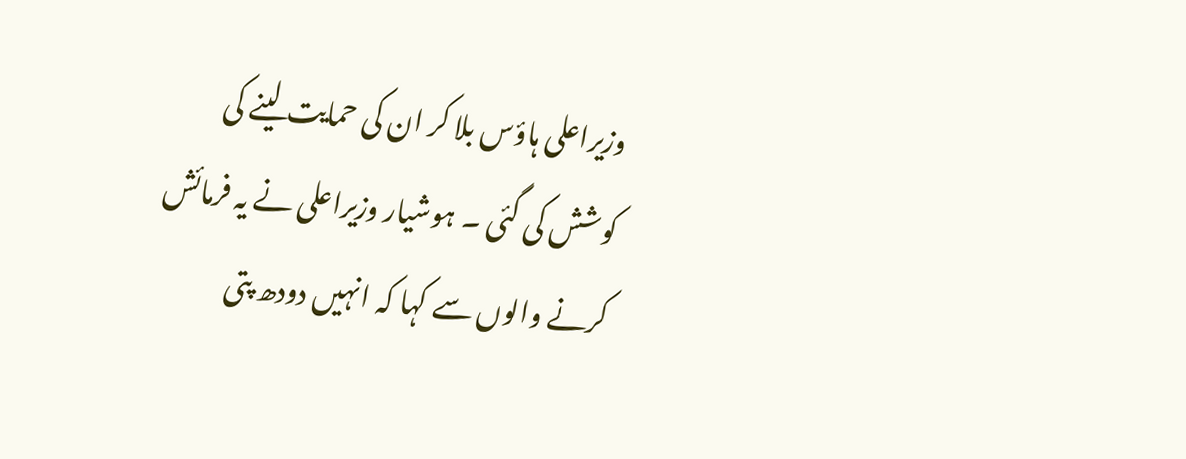وزیراعلی ہاؤس بلا کر ان کی حمایت لینے کی کوشش کی گئی ۔ ہوشیار وزیراعلی نے یہ فرمائش کرنے والوں سے کہا کہ انہیں دودھ پتی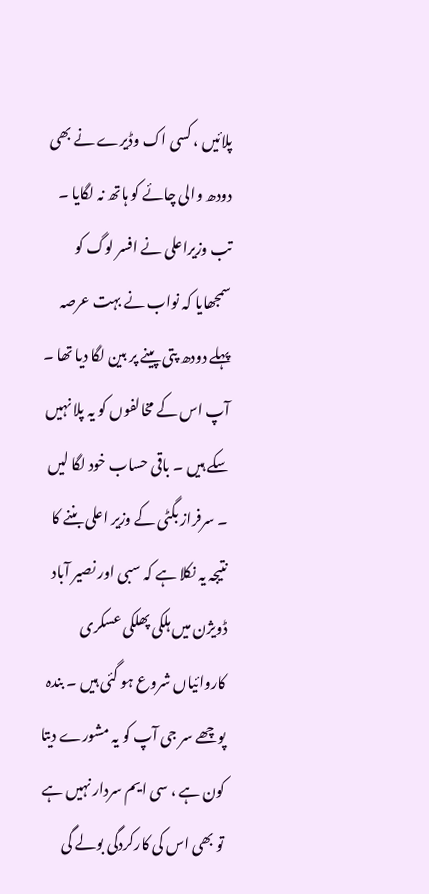پلائیں ، کسی اک وڈیرے نے بھی دودھ والی چائے کو ہاتھ نہ لگایا ۔ تب وزیراعلی نے افسر لوگ کو سمجھایا کہ نواب نے بہت عرصہ پہلے دودھ پتی پینے پر بین لگا دیا تھا ۔ آپ اس کے مخالفوں کو یہ پلا نہیں سکے ہیں ۔ باقی حساب خود لگا لیں ۔ سرفراز بگٹی کے وزیر اعلی بننے کا نتیجہ یہ نکلا ہے کہ سبی اور نصیر آباد ڈویژن میں ہلکی پھلکی عسکری کاروائیاں شروع ہو گئی ہیں ۔ بندہ پوچھے سر جی آپ کو یہ مشورے دیتا کون ہے ، سی ایم سردار نہیں ہے تو بھی اس کی کارکردگی بولے گی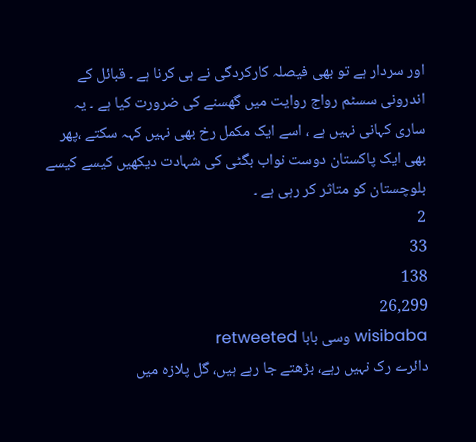اور سردار ہے تو بھی فیصلہ کارکردگی نے ہی کرنا ہے ۔ قبائل کے اندرونی سسٹم رواج روایت میں گھسنے کی ضرورت کیا ہے ۔ یہ ساری کہانی نہیں ہے ، اسے ایک مکمل رخ بھی نہیں کہہ سکتے ،پھر بھی ایک پاکستان دوست نواب بگٹی کی شہادت دیکھیں کیسے کیسے بلوچستان کو متاثر کر رہی ہے ۔
2
33
138
26,299
wisibaba وسی بابا retweeted
دائرے رک نہیں رہے، بڑھتے جا رہے ہیں، گل پلازہ میں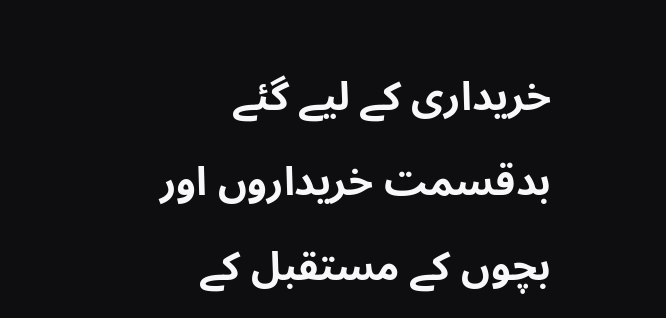خریداری کے لیے گئے بدقسمت خریداروں اور بچوں کے مستقبل کے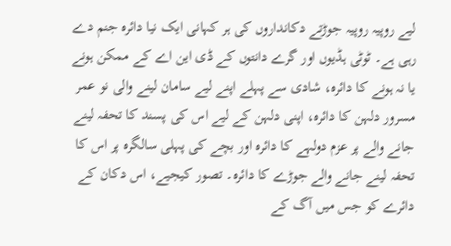لیے روپیہ روپیہ جوڑتے دکانداروں کی ہر کہانی ایک نیا دائرہ جنم دے رہی ہے۔ ٹوٹی ہڈیوں اور گرے دانتوں کے ڈی این اے کے ممکن ہونے یا نہ ہونے کا دائرہ، شادی سے پہلے اپنے لیے سامان لینے والی نو عمر مسرور دلہن کا دائرہ، اپنی دلہن کے لیے اس کی پسند کا تحفہ لینے جانے والے پر عزم دولہے کا دائرہ اور بچے کی پہلی سالگرہ پر اس کا تحفہ لینے جانے والے جوڑے کا دائرہ۔ تصور کیجیے، اس دکان کے دائرے کو جس میں آگ کے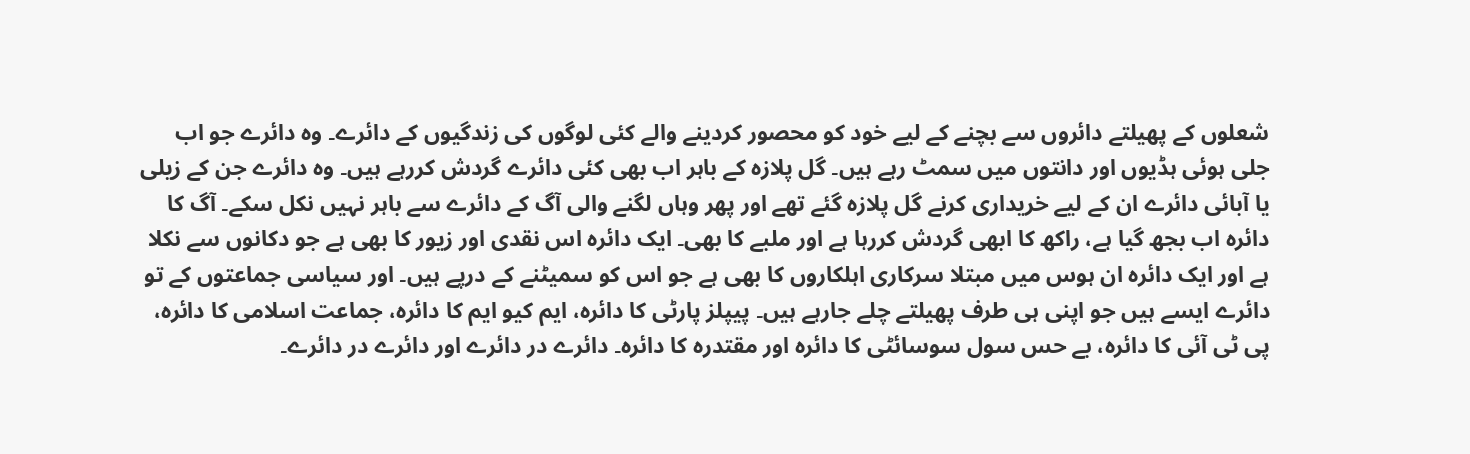شعلوں کے پھیلتے دائروں سے بچنے کے لیے خود کو محصور کردینے والے کئی لوگوں کی زندگیوں کے دائرے۔ وہ دائرے جو اب جلی ہوئی ہڈیوں اور دانتوں میں سمٹ رہے ہیں۔ گل پلازہ کے باہر اب بھی کئی دائرے گردش کررہے ہیں۔ وہ دائرے جن کے زیلی یا آبائی دائرے ان کے لیے خریداری کرنے گل پلازہ گئے تھے اور پھر وہاں لگنے والی آگ کے دائرے سے باہر نہیں نکل سکے۔ آگ کا دائرہ اب بجھ گیا ہے، راکھ کا ابھی گردش کررہا ہے اور ملبے کا بھی۔ ایک دائرہ اس نقدی اور زیور کا بھی ہے جو دکانوں سے نکلا ہے اور ایک دائرہ ان ہوس میں مبتلا سرکاری اہلکاروں کا بھی ہے جو اس کو سمیٹنے کے درپے ہیں۔ اور سیاسی جماعتوں کے تو دائرے ایسے ہیں جو اپنی ہی طرف پھیلتے چلے جارہے ہیں۔ پیپلز پارٹی کا دائرہ، ایم کیو ایم کا دائرہ، جماعت اسلامی کا دائرہ، پی ٹی آئی کا دائرہ، بے حس سول سوسائٹی کا دائرہ اور مقتدرہ کا دائرہ۔ دائرے در دائرے اور دائرے در دائرے۔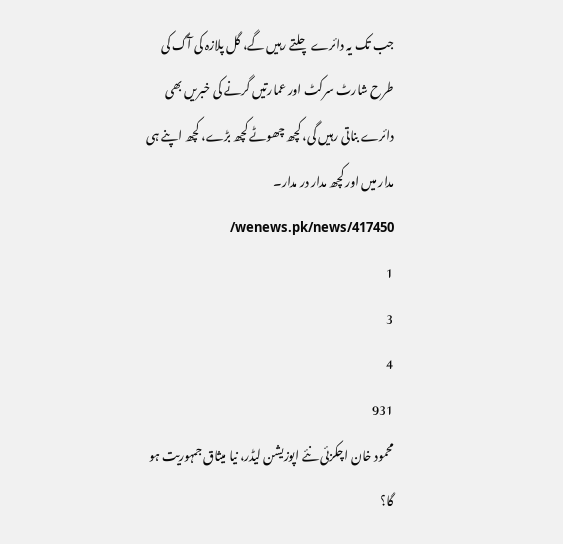جب تک یہ دائرے چلتے رہیں گے، گل پلازہ کی آگ کی طرح شارٹ سرکٹ اور عمارتیں گرنے کی خبریں بھی دائرے بناتی رہیں گی، کچھ چھوٹے کچھ بڑے، کچھ اپنے ہی مدار میں اور کچھ مدار در مدار۔ wenews.pk/news/417450/
1
3
4
931
محمود خان اچکزئی نئے اپوزیشن لیڈر، نیا میثاق جمہوریت ہو گا؟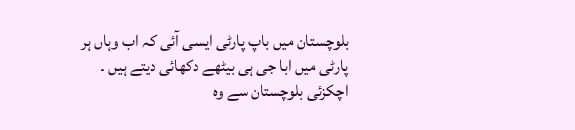بلوچستان میں باپ پارٹی ایسی آئی کہ اب وہاں ہر پارٹی میں ابا جی ہی بیٹھے دکھائی دیتے ہیں ۔ اچکزئی بلوچستان سے وہ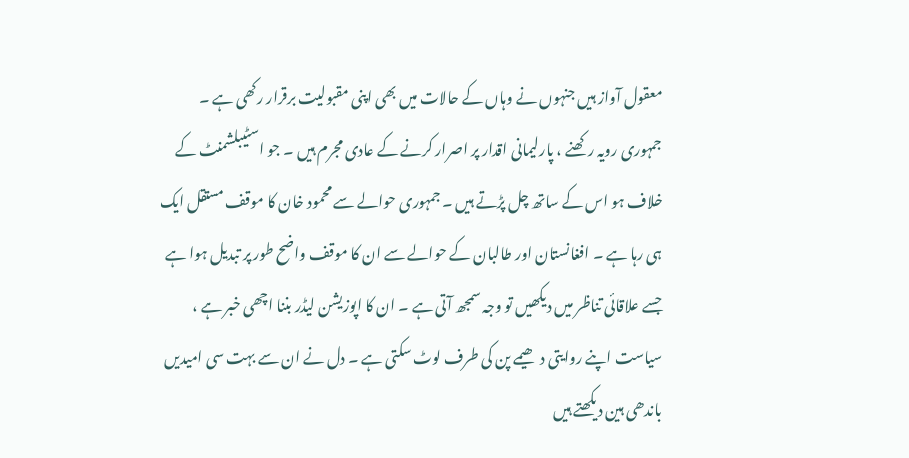معقول آواز ہیں جنہوں نے وہاں کے حالات میں بھی اپنی مقبولیت برقرار رکھی ہے ۔ جمہوری رویہ رکھنے ، پارلیمانی اقدار پر اصرار کرنے کے عادی مجرم ہیں ۔ جو اسٹیبلشمنٹ کے خلاف ہو اس کے ساتھ چل پڑتے ہیں ۔ جمہوری حوالے سے محمود خان کا موقف مستقل ایک ہی رہا ہے ۔ افغانستان اور طالبان کے حوالے سے ان کا موقف واضح طور پر تبدیل ہوا ہے جسے علاقائی تناظر میں دیکھیں تو وجہ سمجھ آتی ہے ۔ ان کا اپوزیشن لیڈر بننا اچھی خبر ہے ، سیاست اپنے روایتی دھیمے پن کی طرف لوٹ سکتی ہے ۔ دل نے ان سے بہت سی امیدیں باندھی ہین دیکھتے ہیں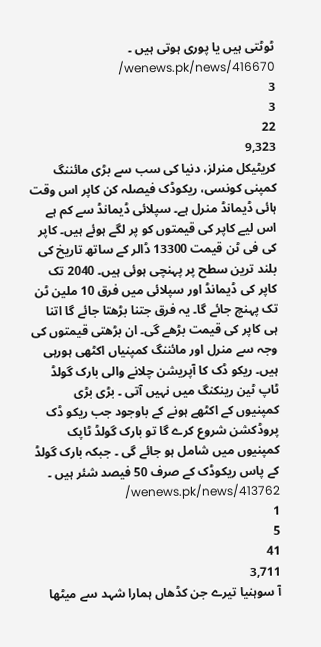ٹوٹتی ہیں یا پوری ہوتی ہیں ۔ wenews.pk/news/416670/
3
3
22
9,323
کریٹیکل منرلز، دنیا کی سب سے بڑی مائننگ کمپنی کونسی، ریکوڈک فیصلہ کن کاپر اس وقت ہائی ڈیمانڈ منرل ہے۔ سپلائی ڈیمانڈ سے کم ہے اس لیے کاپر کی قیمتوں کو پر لگے ہوئے ہیں۔ کاپر کی فی ٹن قیمت 13300 ڈالر کے ساتھ تاریخ کی بلند ترین سطح پر پہنچی ہوئی ہیں۔ 2040 تک کاپر کی ڈیمانڈ اور سپلائی میں فرق 10 ملین ٹن تک پہنچ جائے گا۔ یہ فرق جتنا بڑھتا جائے گا اتنا ہی کاپر کی قیمت بڑھے گی۔ ان بڑھتی قیمتوں کی وجہ سے منرل اور مائننگ کمپنیاں اکٹھی ہورہی ہیں۔ ریکو ڈک کا آپریشن چلانے والی بارک گولڈ ٹاپ ٹین رینکنگ میں نہیں آتی ۔ بڑی بڑی کمپنیوں کے اکٹھے ہونے کے باوجود جب ریکو ڈک پروڈکشن شروع کرے گا تو بارک گولڈ ٹاپک کمپنیوں میں شامل ہو جائے گی ۔ جبکہ بارک گولڈ کے پاس ریکوڈک کے صرف 50 فیصد شئر ہیں ۔ wenews.pk/news/413762/
1
5
41
3,711
آ سوہنیا تیرے جن کڈھاں ہمارا شہد سے میٹھا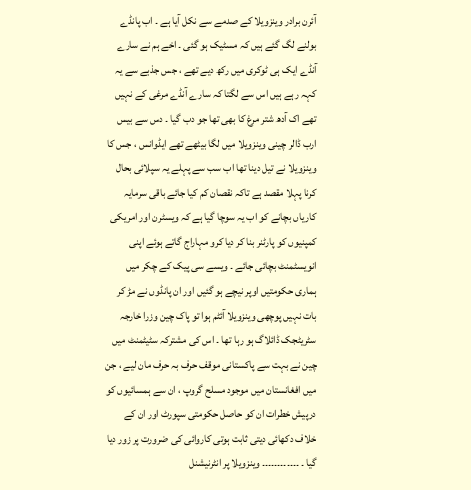آئرن برادر وینزویلا کے صدمے سے نکل آیا ہے ۔ اب پانڈے بولنے لگ گئے ہیں کہ مسٹیک ہو گئی ۔ اخے ہم نے سارے آنڈے ایک ہی ٹوکری میں رکھ دیے تھے ، جس جذبے سے یہ کہہ رہے ہیں اس سے لگتا کہ سارے آنڈے مرغی کے نہیں تھے اک آدھ شتر مرغ کا بھی تھا جو دب گیا ۔ دس سے بیس ارب ڈالر چینی وینزویلا میں لگا بیٹھے تھے ایڈوانس ، جس کا وینزویلا نے تیل دینا تھا اب سب سے پہلے یہ سپلائی بحال کرنا پہلا مقصد ہے تاکہ نقصان کم کیا جائے باقی سرمایہ کاریاں بچانے کو اب یہ سوچا گیا ہے کہ ویسٹرن اور امریکی کمپنیوں کو پارٹنر بنا کر دیا کرو مہاراج گاتے ہوئے اپنی انویسٹمنٹ بچائی جائے ۔ ویسے سی پیک کے چکر میں ہماری حکومتیں اوپر نیچے ہو گئیں اور ان پانڈوں نے مڑ کر بات نہیں پوچھی وینزویلا آئٹم ہوا تو پاک چین وزرا خارجہ سٹریٹجک ڈائلاگ ہو رہا تھا ۔ اس کی مشترکہ سٹیٹمنٹ میں چین نے بہت سے پاکستانی موقف حرف بہ حرف مان لیے ، جن میں افغانستان میں موجود مسلح گروپ ، ان سے ہمسائیوں کو درپیش خطرات ان کو حاصل حکومتی سپورٹ اور ان کے خلاف دکھائی دیتی ثابت ہوتی کاروائی کی ضرورت پر زور دیا گیا ۔ ۔۔۔۔۔۔۔۔۔۔۔۔ وینزویلا پر انٹرنیشنل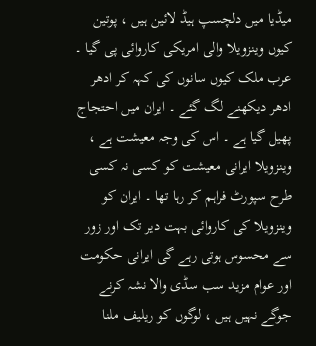میڈیا میں دلچسپ ہیڈ لائین ہیں ، پوتین کیوں وینزویلا والی امریکی کاروائی پی گیا ۔ عرب ملک کیوں سانوں کی کہہ کر ادھر ادھر دیکھنے لگ گئے ۔ ایران میں احتجاج پھیل گیا ہے ۔ اس کی وجہ معیشت ہے ، وینزویلا ایرانی معیشت کو کسی نہ کسی طرح سپورٹ فراہم کر رہا تھا ۔ ایران کو وینزویلا کی کاروائی بہت دیر تک اور زور سے محسوس ہوتی رہے گی ایرانی حکومت اور عوام مزید سب سڈی والا نشہ کرنے جوگے نہیں ہیں ، لوگوں کو ریلیف ملنا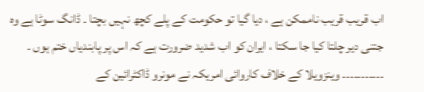اب قریب قریب ناممکن ہے ، دیا گیا تو حکومت کے پلے کچھ نہیں بچتا ۔ ڈانگ سوٹا ہے وہ جتنی دیر چلتا کیا جا سکتا ، ایران کو اب شدید ضرورت ہے کہ اس پر پابندیاں ختم ہوں ۔ ۔۔۔۔۔۔۔۔۔۔۔ وینزویلا کے خلاف کاروائی امریکہ نے مونرو ڈاکٹرائین کے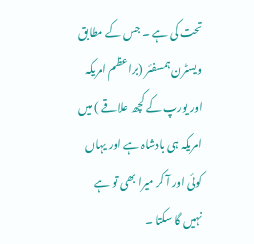تحت کی ہے ۔ جس کے مطابق ویسٹرن ہمسفئر (براعظم امریکہ اور یورپ کے کچھ علاقے ) میں امریکہ ہی بادشاہ ہے اور یہاں کوئی اور آ کر میرا بھی تو ہے نہیں گا سکتا ۔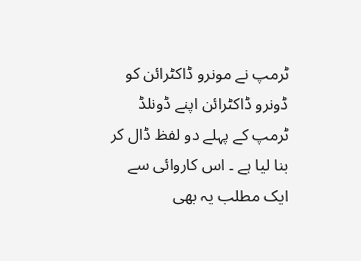ٹرمپ نے مونرو ڈاکٹرائن کو ڈونرو ڈاکٹرائن اپنے ڈونلڈ ٹرمپ کے پہلے دو لفظ ڈال کر بنا لیا ہے ۔ اس کاروائی سے ایک مطلب یہ بھی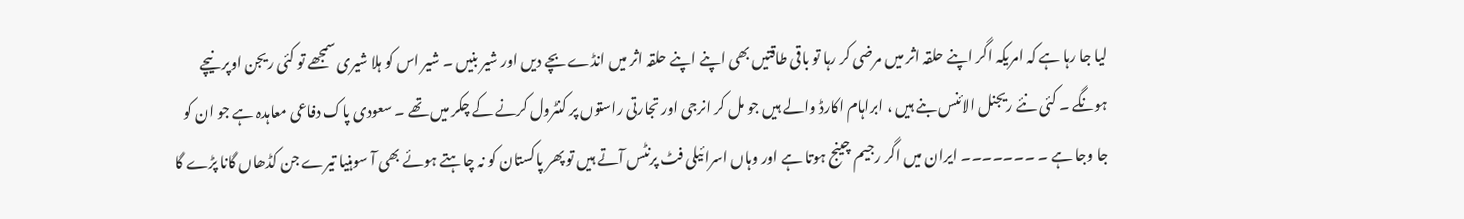لیا جا رہا ہے کہ امریکہ اگر اپنے حلقہ اثر میں مرضی کر رہا تو باقی طاقتیں بھی اپنے اپنے حلقہ اثر میں انڈے بچے دیں اور شیر بنیں ۔ شیر اس کو ہلا شیری سمجھے تو کئی ریجن اوپر نیچے ہونگے ۔ کئی نئے ریجنل الائنس بنے ہیں ، ابراہام اکارڈ والے ہیں جو مل کر انرجی اور تجارتی راستوں پر کنٹرول کرنے کے چکر میں تھے ۔ سعودی پاک دفاعی معاہدہ ہے جو ان کو جا وجا ہے ۔ ۔۔۔۔۔۔۔ ایران میں اگر رجیم چینج ہوتا ہے اور وہاں اسرائیلی فٹ پرنٹس آتے ہیں تو پھر پاکستان کو نہ چاہتے ہوئے بھی آ سوہنیا تیرے جن کڈھاں گانا پڑے گا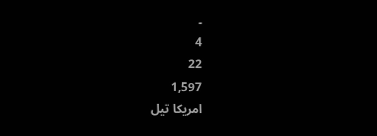۔
4
22
1,597
امریکا تیل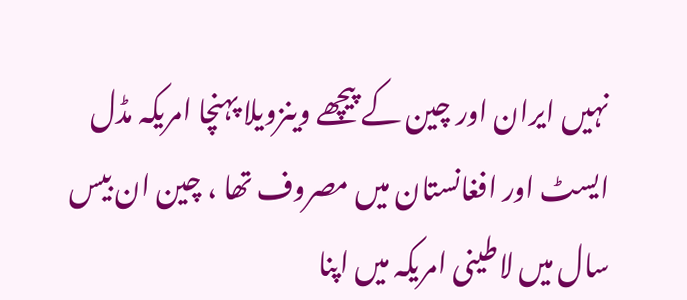نہیں ایران اور چین کے پیچھے وینزویلا پہنچا امریکہ مڈل ایسٹ اور افغانستان میں مصروف تھا ، چین ان بیس سال میں لاطینی امریکہ میں اپنا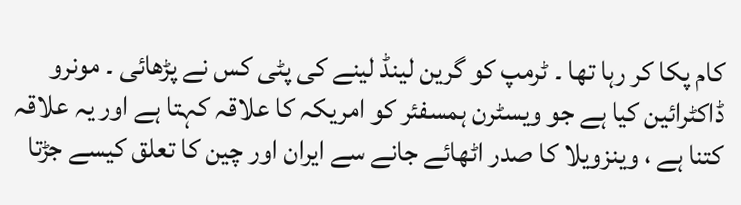کام پکا کر رہا تھا ۔ ٹرمپ کو گرین لینڈ لینے کی پٹی کس نے پڑھائی ۔ مونرو ڈاکٹرائین کیا ہے جو ویسٹرن ہمسفئر کو امریکہ کا علاقہ کہتا ہے اور یہ علاقہ کتنا ہے ، وینزویلا کا صدر اٹھائے جانے سے ایران اور چین کا تعلق کیسے جڑتا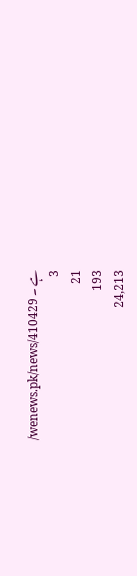ہے ۔ wenews.pk/news/410429/
3
21
193
24,213